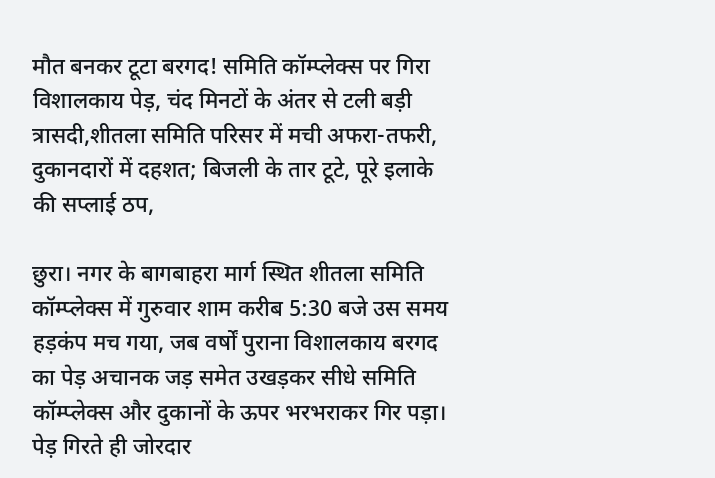मौत बनकर टूटा बरगद! समिति कॉम्प्लेक्स पर गिरा विशालकाय पेड़, चंद मिनटों के अंतर से टली बड़ी त्रासदी,शीतला समिति परिसर में मची अफरा-तफरी, दुकानदारों में दहशत; बिजली के तार टूटे, पूरे इलाके की सप्लाई ठप,

छुरा। नगर के बागबाहरा मार्ग स्थित शीतला समिति कॉम्प्लेक्स में गुरुवार शाम करीब 5:30 बजे उस समय हड़कंप मच गया, जब वर्षों पुराना विशालकाय बरगद का पेड़ अचानक जड़ समेत उखड़कर सीधे समिति कॉम्प्लेक्स और दुकानों के ऊपर भरभराकर गिर पड़ा। पेड़ गिरते ही जोरदार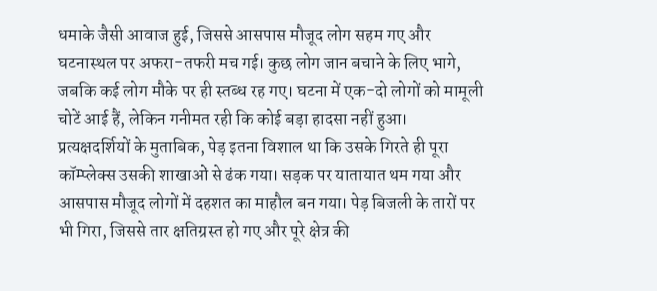धमाके जैसी आवाज हुई, जिससे आसपास मौजूद लोग सहम गए और घटनास्थल पर अफरा-तफरी मच गई। कुछ लोग जान बचाने के लिए भागे, जबकि कई लोग मौके पर ही स्तब्ध रह गए। घटना में एक-दो लोगों को मामूली चोटें आई हैं, लेकिन गनीमत रही कि कोई बड़ा हादसा नहीं हुआ।
प्रत्यक्षदर्शियों के मुताबिक, पेड़ इतना विशाल था कि उसके गिरते ही पूरा कॉम्प्लेक्स उसकी शाखाओं से ढंक गया। सड़क पर यातायात थम गया और आसपास मौजूद लोगों में दहशत का माहौल बन गया। पेड़ बिजली के तारों पर भी गिरा, जिससे तार क्षतिग्रस्त हो गए और पूरे क्षेत्र की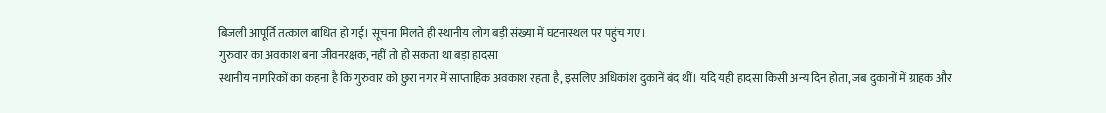बिजली आपूर्ति तत्काल बाधित हो गई। सूचना मिलते ही स्थानीय लोग बड़ी संख्या में घटनास्थल पर पहुंच गए।
गुरुवार का अवकाश बना जीवनरक्षक, नहीं तो हो सकता था बड़ा हादसा
स्थानीय नागरिकों का कहना है कि गुरुवार को छुरा नगर में साप्ताहिक अवकाश रहता है, इसलिए अधिकांश दुकानें बंद थीं। यदि यही हादसा किसी अन्य दिन होता, जब दुकानों में ग्राहक और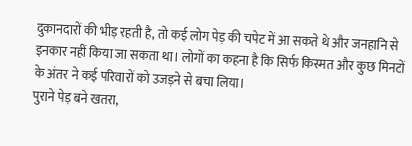दुकानदारों की भीड़ रहती है, तो कई लोग पेड़ की चपेट में आ सकते थे और जनहानि से इनकार नहीं किया जा सकता था। लोगों का कहना है कि सिर्फ किस्मत और कुछ मिनटों के अंतर ने कई परिवारों को उजड़ने से बचा लिया।
पुराने पेड़ बने खतरा,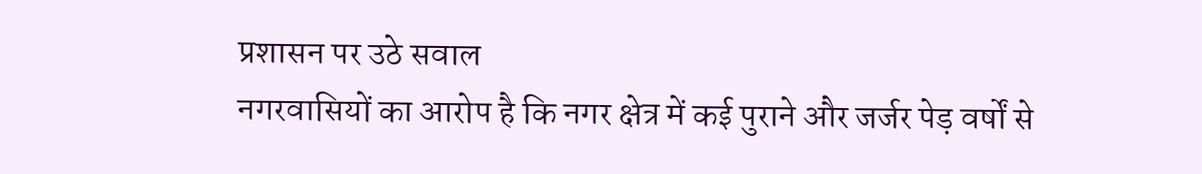प्रशासन पर उठे सवाल
नगरवासियों का आरोप है कि नगर क्षेत्र में कई पुराने और जर्जर पेड़ वर्षों से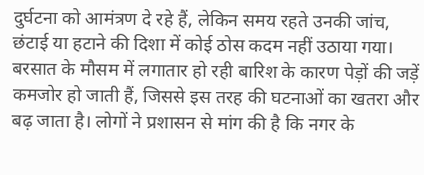दुर्घटना को आमंत्रण दे रहे हैं, लेकिन समय रहते उनकी जांच, छंटाई या हटाने की दिशा में कोई ठोस कदम नहीं उठाया गया। बरसात के मौसम में लगातार हो रही बारिश के कारण पेड़ों की जड़ें कमजोर हो जाती हैं, जिससे इस तरह की घटनाओं का खतरा और बढ़ जाता है। लोगों ने प्रशासन से मांग की है कि नगर के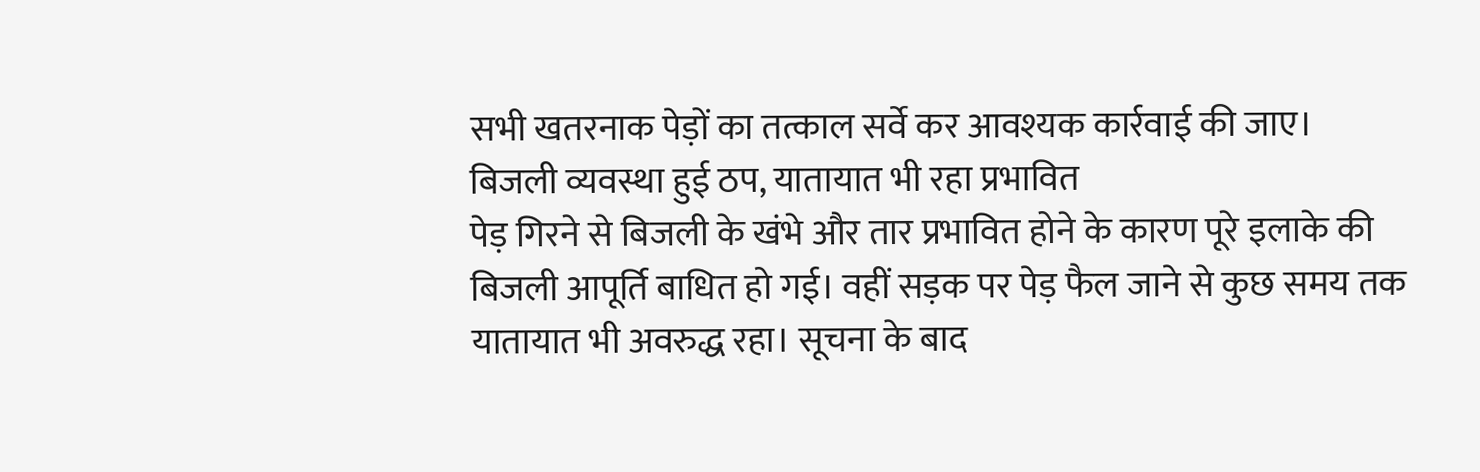सभी खतरनाक पेड़ों का तत्काल सर्वे कर आवश्यक कार्रवाई की जाए।
बिजली व्यवस्था हुई ठप, यातायात भी रहा प्रभावित
पेड़ गिरने से बिजली के खंभे और तार प्रभावित होने के कारण पूरे इलाके की बिजली आपूर्ति बाधित हो गई। वहीं सड़क पर पेड़ फैल जाने से कुछ समय तक यातायात भी अवरुद्ध रहा। सूचना के बाद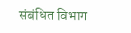संबंधित विभाग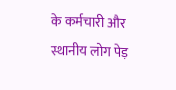के कर्मचारी और स्थानीय लोग पेड़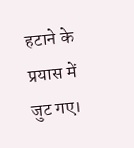हटाने के प्रयास में जुट गए।